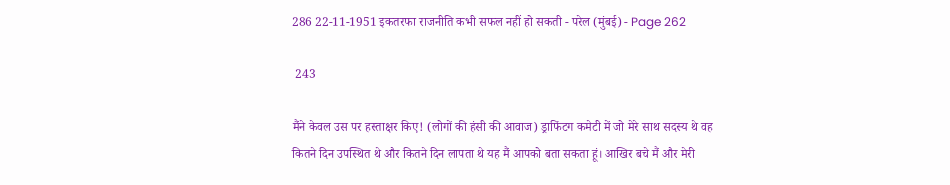286 22-11-1951 इकतरफा राजनीति कभी सफल नहीं हो सकती - परेल (मुंबई) - Page 262

 243

मैंने केवल उस पर हस्ताक्षर किए! (लोगों की हंसी की आवाज) ड्राफिंटग कमेटी में जो मेरे साथ सदस्य थे वह कितने दिन उपस्थित थे और कितने दिन लापता थे यह मैं आपको बता सकता हूं। आखिर बचे मैं और मेरी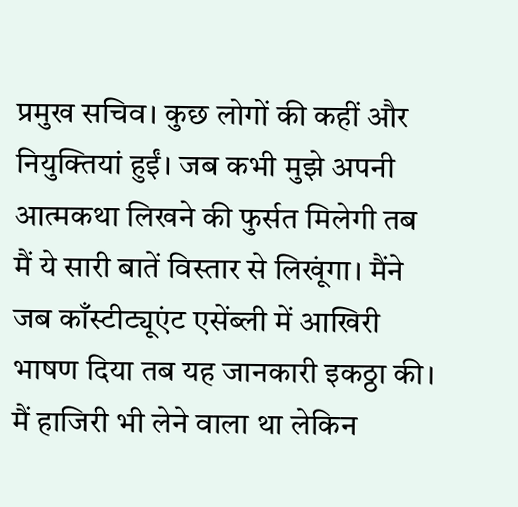प्रमुख सचिव। कुछ लोगों की कहीं और नियुक्तियां हुईं। जब कभी मुझे अपनी आत्मकथा लिखने की फुर्सत मिलेगी तब मैं ये सारी बातें विस्तार से लिखूंगा। मैंने जब काँस्टीट्यूएंट एसेंब्ली में आखिरी भाषण दिया तब यह जानकारी इकठ्ठा की। मैं हाजिरी भी लेने वाला था लेकिन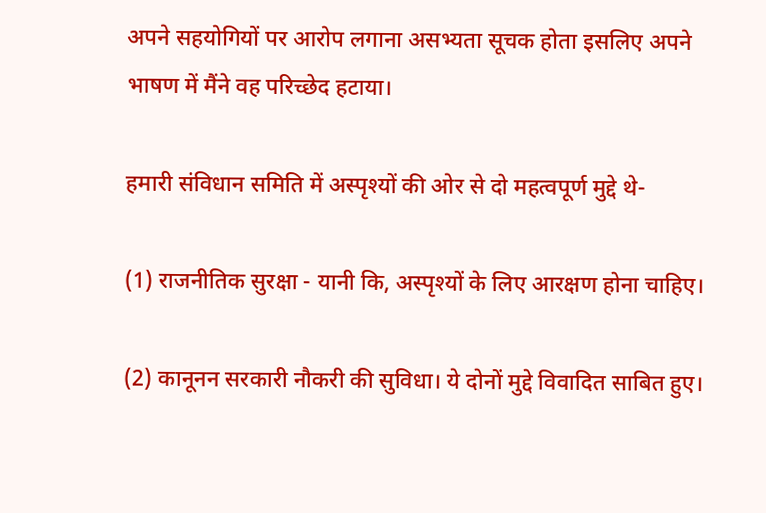अपने सहयोगियों पर आरोप लगाना असभ्यता सूचक होता इसलिए अपने भाषण में मैंने वह परिच्छेद हटाया।

हमारी संविधान समिति में अस्पृश्यों की ओर से दो महत्वपूर्ण मुद्दे थे-

(1) राजनीतिक सुरक्षा - यानी कि, अस्पृश्यों के लिए आरक्षण होना चाहिए।

(2) कानूनन सरकारी नौकरी की सुविधा। ये दोनों मुद्दे विवादित साबित हुए।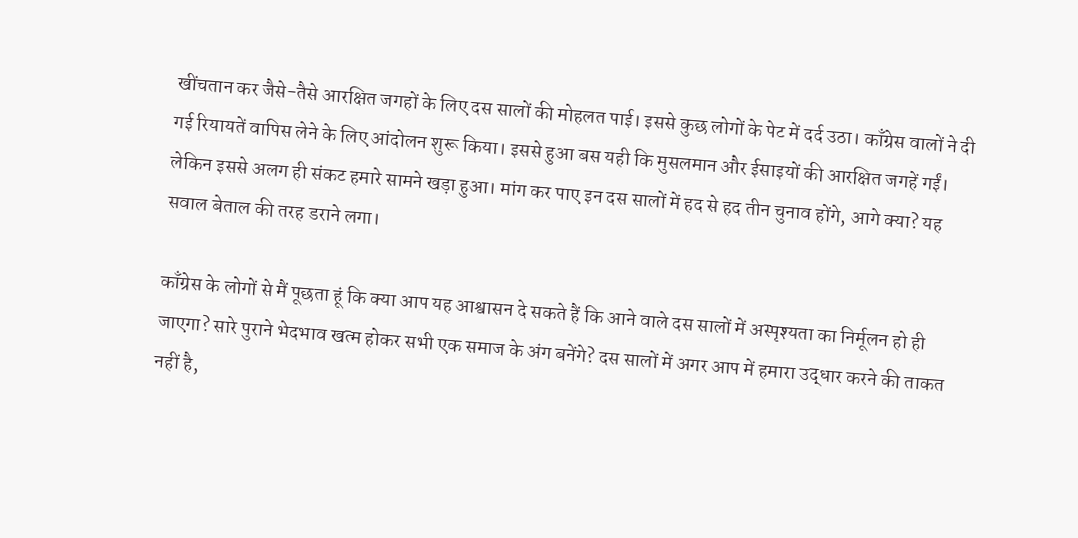खींचतान कर जैसे-तैसे आरक्षित जगहों के लिए दस सालों की मोहलत पाई। इससे कुछ लोगों के पेट में दर्द उठा। काँग्रेस वालों ने दी गई रियायतें वापिस लेने के लिए आंदोलन शुरू किया। इससे हुआ बस यही कि मुसलमान और ईसाइयों की आरक्षित जगहें गईं। लेकिन इससे अलग ही संकट हमारे सामने खड़ा हुआ। मांग कर पाए इन दस सालों में हद से हद तीन चुनाव होंगे, आगे क्या? यह सवाल बेताल की तरह डराने लगा।

काँग्रेस के लोगों से मैं पूछता हूं कि क्या आप यह आश्वासन दे सकते हैं कि आने वाले दस सालों में अस्पृश्यता का निर्मूलन हो ही जाएगा? सारे पुराने भेदभाव खत्म होकर सभी एक समाज के अंग बनेंगे? दस सालों में अगर आप में हमारा उद्धार करने की ताकत नहीं है,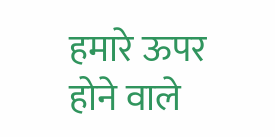हमारे ऊपर होने वाले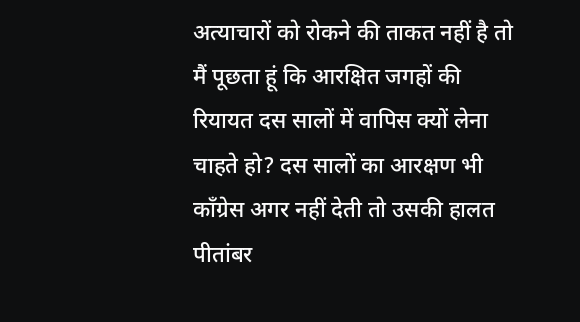अत्याचारों को रोकने की ताकत नहीं है तो मैं पूछता हूं कि आरक्षित जगहों की रियायत दस सालों में वापिस क्यों लेना चाहते हो? दस सालों का आरक्षण भी काँग्रेस अगर नहीं देती तो उसकी हालत पीतांबर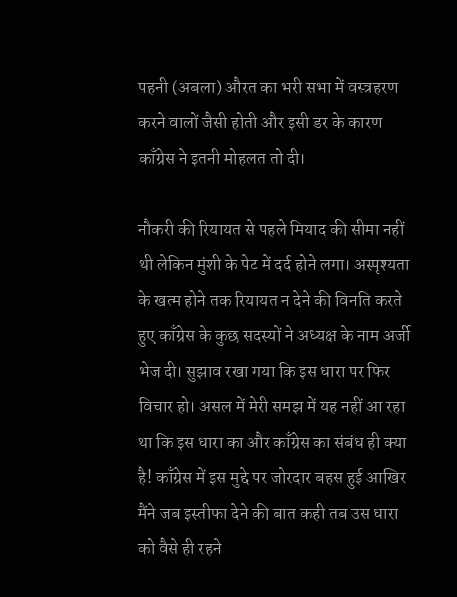पहनी (अबला) औरत का भरी सभा में वस्त्रहरण करने वालों जैसी होती और इसी डर के कारण काँग्रेस ने इतनी मोहलत तो दी।

नौकरी की रियायत से पहले मियाद की सीमा नहीं थी लेकिन मुंशी के पेट में दर्द होने लगा। अस्पृश्यता के खत्म होने तक रियायत न देने की विनति करते हुए काँग्रेस के कुछ सदस्यों ने अध्यक्ष के नाम अर्जी भेज दी। सुझाव रखा गया कि इस धारा पर फिर विचार हो। असल में मेरी समझ में यह नहीं आ रहा था कि इस धारा का और काँग्रेस का संबंध ही क्या है! काँग्रेस में इस मुद्दे पर जोरदार बहस हुई आखिर मैंने जब इस्तीफा देने की बात कही तब उस धारा को वैसे ही रहने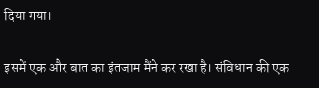दिया गया।

इसमें एक और बात का इंतजाम मैंने कर रखा है। संविधान की एक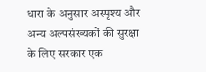धारा के अनुसार अस्पृश्य और अन्य अल्पसंख्यकों की सुरक्षा के लिए सरकार एक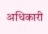अधिकारी